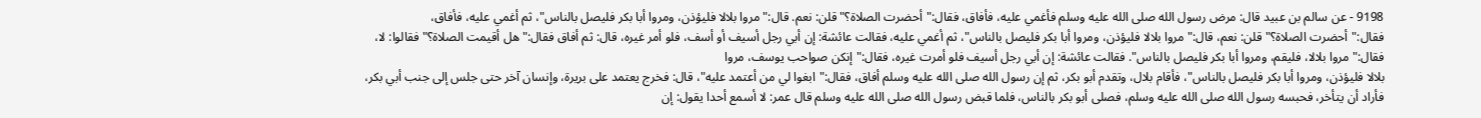9198 - عن سالم بن عبيد قال: مرض رسول الله صلى الله عليه وسلم فأغمي عليه، فأفاق، فقال:"أحضرت الصلاة؟" قلن: نعم. قال:"مروا بلالا فليؤذن، ومروا أبا بكر فليصل بالناس"، ثم أغمي عليه، فأفاق، فقال:"أحضرت الصلاة؟" قلن: نعم، قال:"مروا بلالا فليؤذن، ومروا أبا بكر فليصل بالناس"، ثم أغمي عليه، فقالت عائشة: إن أبي رجل أسيف أو أسف، فلو أمر غيره، قال: ثم أفاق فقال:"هل أقيمت الصلاة؟" فقالوا: لا، فقال:"مروا بلالا، فليقم، ومروا أبا بكر فليصل بالناس". فقالت عائشة: إن أبي رجل أسيف فلو أمرت غيره، فقال:"إنكن صواحب يوسف، مروا
بلالا فليؤذن، ومروا أبا بكر فليصل بالناس"، فأقام بلال، وتقدم أبو بكر، ثم إن رسول الله صلى الله عليه وسلم أفاق، فقال:"ابغوا لي من أعتمد عليه"، قال: فخرج يعتمد على بريرة، وإنسان آخر حتى جلس إلى جنب أبي بكر، فأراد أن يتأخر، فحبسه رسول الله صلى الله عليه وسلم، فصلى أبو بكر بالناس، فلما قبض رسول الله صلى الله عليه وسلم قال عمر: لا أسمع أحدا يقول: إن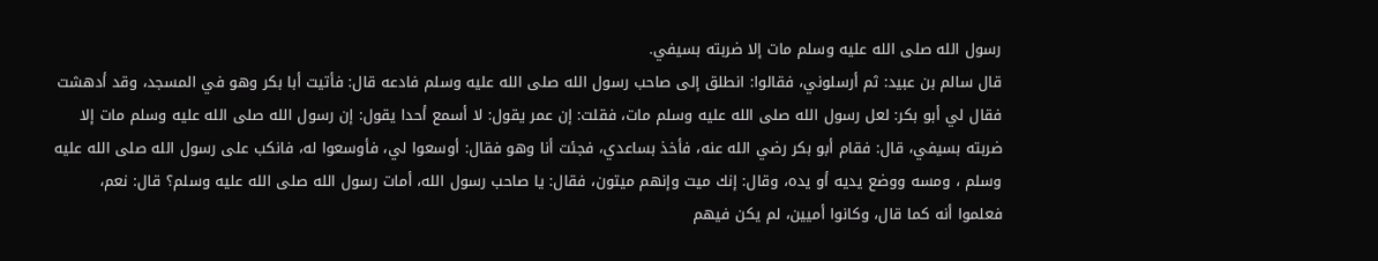رسول الله صلى الله عليه وسلم مات إلا ضربته بسيفي.
قال سالم بن عبيد: ثم أرسلوني، فقالوا: انطلق إلى صاحب رسول الله صلى الله عليه وسلم فادعه قال: فأتيت أبا بكر وهو في المسجد، وقد أدهشت فقال لي أبو بكر: لعل رسول الله صلى الله عليه وسلم مات، فقلت: إن عمر يقول: لا أسمع أحدا يقول: إن رسول الله صلى الله عليه وسلم مات إلا ضربته بسيفي، قال: فقام أبو بكر رضي الله عنه، فأخذ بساعدي، فجئت أنا وهو فقال: أوسعوا لي، فأوسعوا له، فانكب على رسول الله صلى الله عليه وسلم ، ومسه ووضع يديه أو يده، وقال: إنك ميت وإنهم ميتون، فقال: يا صاحب رسول الله، أمات رسول الله صلى الله عليه وسلم؟ قال: نعم، فعلموا أنه كما قال، وكانوا أميين، لم يكن فيهم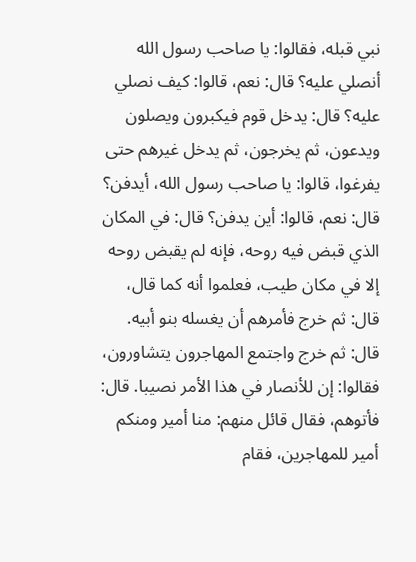نبي قبله، فقالوا: يا صاحب رسول الله أنصلي عليه؟ قال: نعم، قالوا: كيف نصلي عليه؟ قال: يدخل قوم فيكبرون ويصلون ويدعون، ثم يخرجون، ثم يدخل غيرهم حتى يفرغوا، قالوا: يا صاحب رسول الله، أيدفن؟ قال: نعم، قالوا: أين يدفن؟ قال: في المكان الذي قبض فيه روحه، فإنه لم يقبض روحه إلا في مكان طيب، فعلموا أنه كما قال، قال: ثم خرج فأمرهم أن يغسله بنو أبيه. قال: ثم خرج واجتمع المهاجرون يتشاورون، فقالوا: إن للأنصار في هذا الأمر نصيبا. قال: فأتوهم، فقال قائل منهم: منا أمير ومنكم أمير للمهاجرين، فقام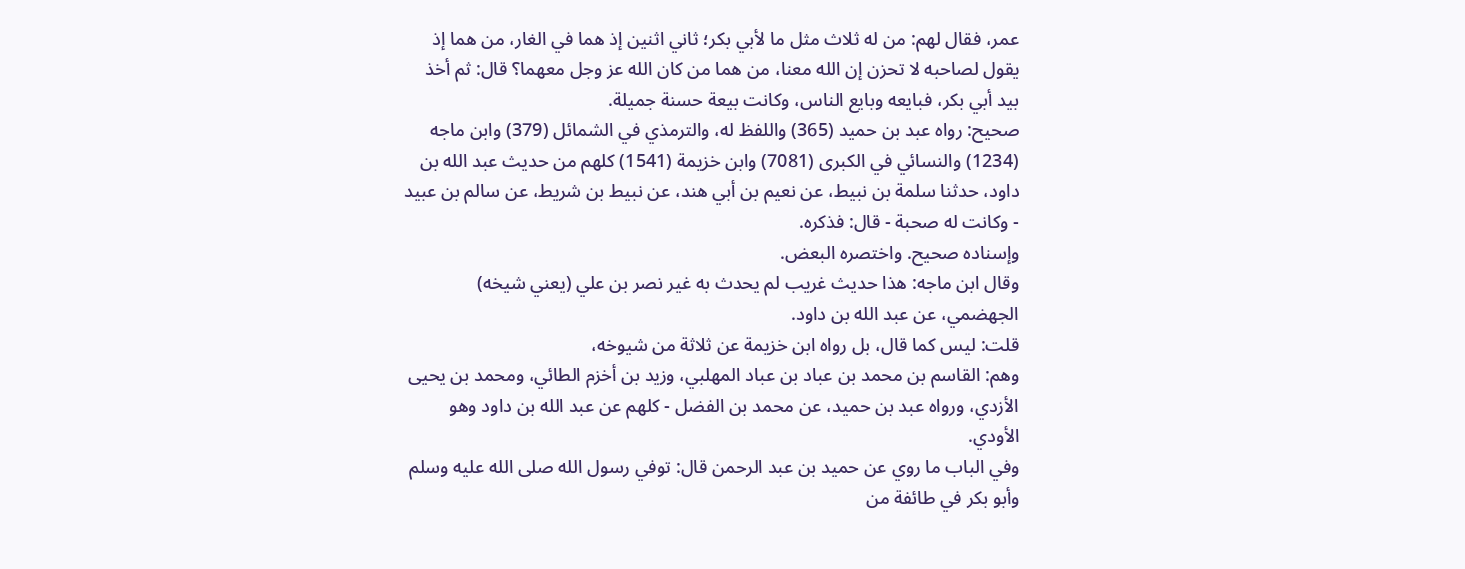عمر، فقال لهم: من له ثلاث مثل ما لأبي بكر؛ ثاني اثنين إذ هما في الغار، من هما إذ يقول لصاحبه لا تحزن إن الله معنا، من هما من كان الله عز وجل معهما؟ قال: ثم أخذ بيد أبي بكر، فبايعه وبايع الناس، وكانت بيعة حسنة جميلة.
صحيح: رواه عبد بن حميد (365) واللفظ له، والترمذي في الشمائل (379) وابن ماجه (1234) والنسائي في الكبرى (7081) وابن خزيمة (1541) كلهم من حديث عبد الله بن داود، حدثنا سلمة بن نبيط، عن نعيم بن أبي هند، عن نبيط بن شريط، عن سالم بن عبيد - وكانت له صحبة - قال: فذكره.
وإسناده صحيح. واختصره البعض.
وقال ابن ماجه: هذا حديث غريب لم يحدث به غير نصر بن علي (يعني شيخه) الجهضمي، عن عبد الله بن داود.
قلت: ليس كما قال، بل رواه ابن خزيمة عن ثلاثة من شيوخه،
وهم: القاسم بن محمد بن عباد بن عباد المهلبي، وزيد بن أخزم الطائي، ومحمد بن يحيى الأزدي، ورواه عبد بن حميد، عن محمد بن الفضل - كلهم عن عبد الله بن داود وهو الأودي.
وفي الباب ما روي عن حميد بن عبد الرحمن قال: توفي رسول الله صلى الله عليه وسلم وأبو بكر في طائفة من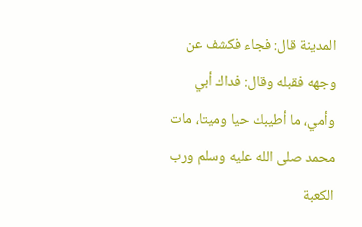المدينة قال: فجاء فكشف عن وجهه فقبله وقال: فداك أبي وأمي، ما أطيبك حيا وميتا، مات محمد صلى الله عليه وسلم ورب الكعبة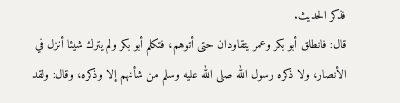فذكر الحديث.
قال: فانطلق أبو بكر وعمر يتقاودان حتى أتوهم، فتكلم أبو بكر ولم يترك شيئا أنزل في الأنصار، ولا ذكره رسول الله صلى الله عليه وسلم من شأنهم إلا وذكره، وقال: ولقد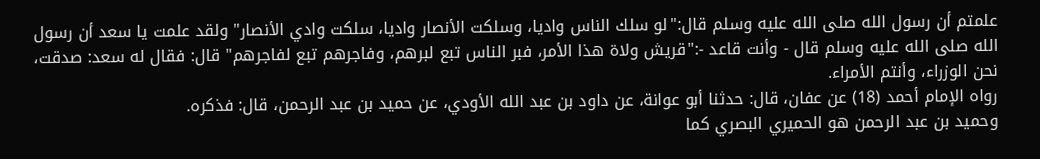علمتم أن رسول الله صلى الله عليه وسلم قال:"لو سلك الناس واديا، وسلكت الأنصار واديا، سلكت وادي الأنصار" ولقد علمت يا سعد أن رسول الله صلى الله عليه وسلم قال - وأنت قاعد -:"قريش ولاة هذا الأمر، فبر الناس تبع لبرهم، وفاجرهم تبع لفاجرهم" قال: فقال له سعد: صدقت، نحن الوزراء، وأنتم الأمراء.
رواه الإمام أحمد (18) عن عفان، قال: حدثنا أبو عوانة، عن داود بن عبد الله الأودي، عن حميد بن عبد الرحمن، قال: فذكره.
وحميد بن عبد الرحمن هو الحميري البصري كما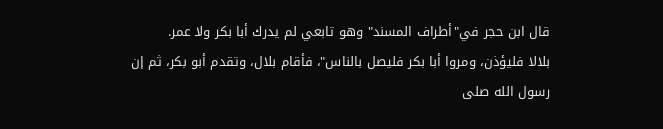قال ابن حجر في"أطراف المسند" وهو تابعي لم يدرك أبا بكر ولا عمر.
بلالا فليؤذن، ومروا أبا بكر فليصل بالناس"، فأقام بلال، وتقدم أبو بكر، ثم إن رسول الله صلى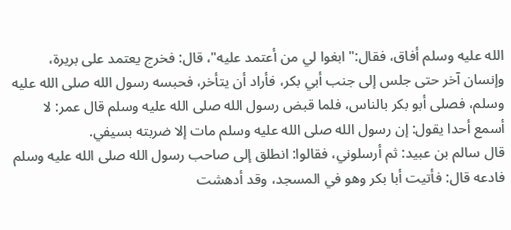الله عليه وسلم أفاق، فقال:"ابغوا لي من أعتمد عليه"، قال: فخرج يعتمد على بريرة، وإنسان آخر حتى جلس إلى جنب أبي بكر، فأراد أن يتأخر، فحبسه رسول الله صلى الله عليه وسلم، فصلى أبو بكر بالناس، فلما قبض رسول الله صلى الله عليه وسلم قال عمر: لا أسمع أحدا يقول: إن رسول الله صلى الله عليه وسلم مات إلا ضربته بسيفي.
قال سالم بن عبيد: ثم أرسلوني، فقالوا: انطلق إلى صاحب رسول الله صلى الله عليه وسلم فادعه قال: فأتيت أبا بكر وهو في المسجد، وقد أدهشت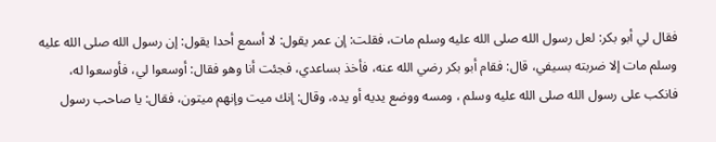فقال لي أبو بكر: لعل رسول الله صلى الله عليه وسلم مات، فقلت: إن عمر يقول: لا أسمع أحدا يقول: إن رسول الله صلى الله عليه وسلم مات إلا ضربته بسيفي، قال: فقام أبو بكر رضي الله عنه، فأخذ بساعدي، فجئت أنا وهو فقال: أوسعوا لي، فأوسعوا له، فانكب على رسول الله صلى الله عليه وسلم ، ومسه ووضع يديه أو يده، وقال: إنك ميت وإنهم ميتون، فقال: يا صاحب رسول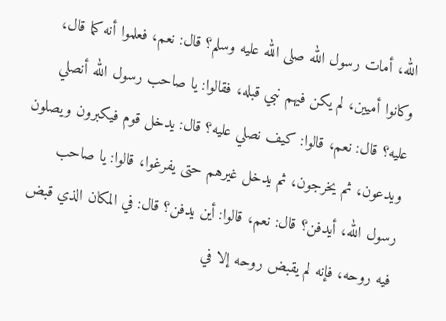الله، أمات رسول الله صلى الله عليه وسلم؟ قال: نعم، فعلموا أنه كما قال، وكانوا أميين، لم يكن فيهم نبي قبله، فقالوا: يا صاحب رسول الله أنصلي عليه؟ قال: نعم، قالوا: كيف نصلي عليه؟ قال: يدخل قوم فيكبرون ويصلون ويدعون، ثم يخرجون، ثم يدخل غيرهم حتى يفرغوا، قالوا: يا صاحب رسول الله، أيدفن؟ قال: نعم، قالوا: أين يدفن؟ قال: في المكان الذي قبض فيه روحه، فإنه لم يقبض روحه إلا في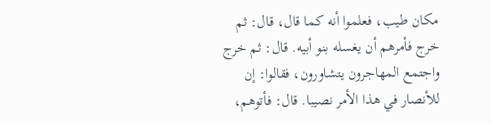مكان طيب، فعلموا أنه كما قال، قال: ثم خرج فأمرهم أن يغسله بنو أبيه. قال: ثم خرج واجتمع المهاجرون يتشاورون، فقالوا: إن للأنصار في هذا الأمر نصيبا. قال: فأتوهم،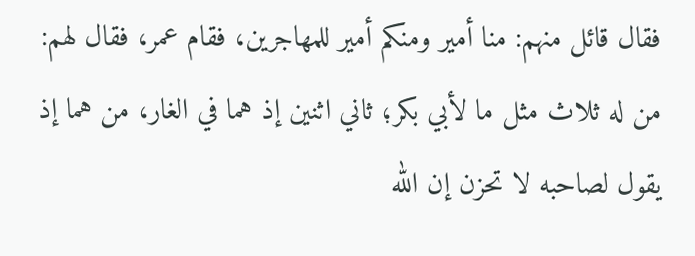فقال قائل منهم: منا أمير ومنكم أمير للمهاجرين، فقام عمر، فقال لهم: من له ثلاث مثل ما لأبي بكر؛ ثاني اثنين إذ هما في الغار، من هما إذ يقول لصاحبه لا تحزن إن الله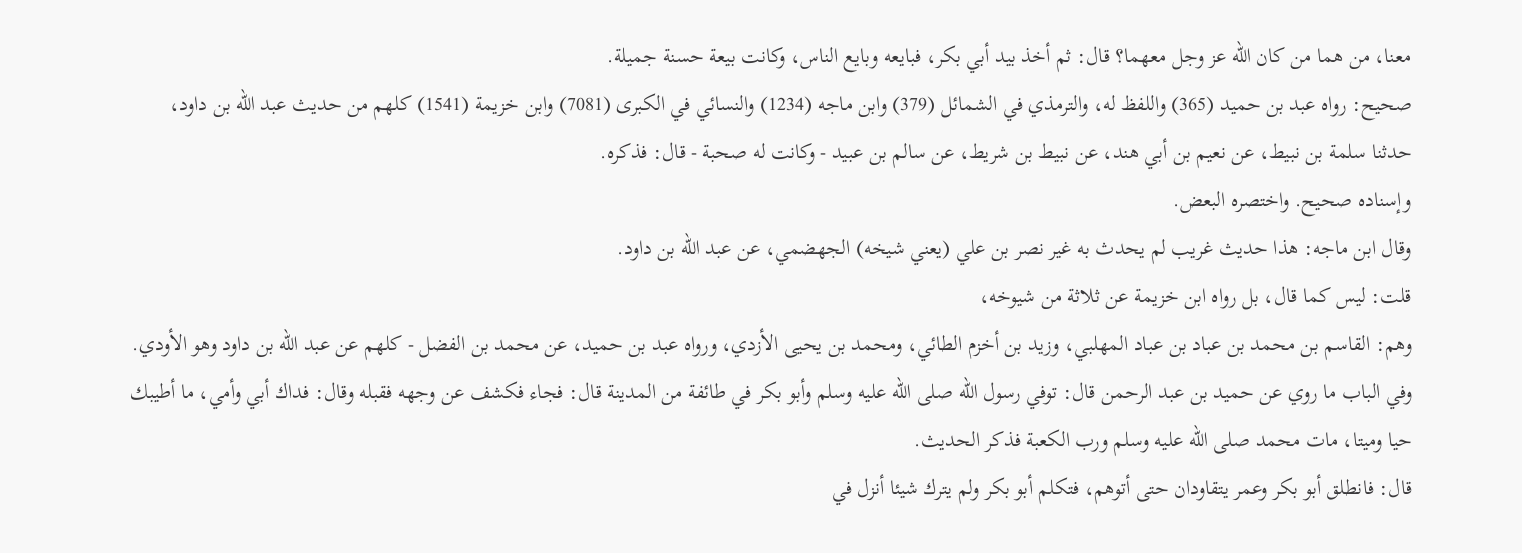معنا، من هما من كان الله عز وجل معهما؟ قال: ثم أخذ بيد أبي بكر، فبايعه وبايع الناس، وكانت بيعة حسنة جميلة.
صحيح: رواه عبد بن حميد (365) واللفظ له، والترمذي في الشمائل (379) وابن ماجه (1234) والنسائي في الكبرى (7081) وابن خزيمة (1541) كلهم من حديث عبد الله بن داود، حدثنا سلمة بن نبيط، عن نعيم بن أبي هند، عن نبيط بن شريط، عن سالم بن عبيد - وكانت له صحبة - قال: فذكره.
وإسناده صحيح. واختصره البعض.
وقال ابن ماجه: هذا حديث غريب لم يحدث به غير نصر بن علي (يعني شيخه) الجهضمي، عن عبد الله بن داود.
قلت: ليس كما قال، بل رواه ابن خزيمة عن ثلاثة من شيوخه،
وهم: القاسم بن محمد بن عباد بن عباد المهلبي، وزيد بن أخزم الطائي، ومحمد بن يحيى الأزدي، ورواه عبد بن حميد، عن محمد بن الفضل - كلهم عن عبد الله بن داود وهو الأودي.
وفي الباب ما روي عن حميد بن عبد الرحمن قال: توفي رسول الله صلى الله عليه وسلم وأبو بكر في طائفة من المدينة قال: فجاء فكشف عن وجهه فقبله وقال: فداك أبي وأمي، ما أطيبك حيا وميتا، مات محمد صلى الله عليه وسلم ورب الكعبة فذكر الحديث.
قال: فانطلق أبو بكر وعمر يتقاودان حتى أتوهم، فتكلم أبو بكر ولم يترك شيئا أنزل في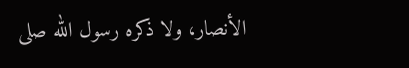الأنصار، ولا ذكره رسول الله صلى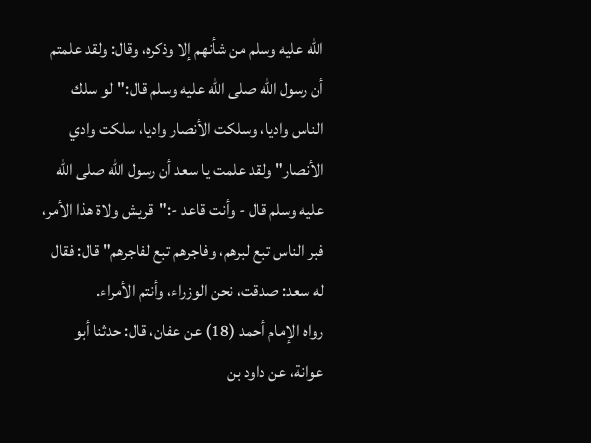الله عليه وسلم من شأنهم إلا وذكره، وقال: ولقد علمتم أن رسول الله صلى الله عليه وسلم قال:"لو سلك الناس واديا، وسلكت الأنصار واديا، سلكت وادي الأنصار" ولقد علمت يا سعد أن رسول الله صلى الله عليه وسلم قال - وأنت قاعد -:"قريش ولاة هذا الأمر، فبر الناس تبع لبرهم، وفاجرهم تبع لفاجرهم" قال: فقال له سعد: صدقت، نحن الوزراء، وأنتم الأمراء.
رواه الإمام أحمد (18) عن عفان، قال: حدثنا أبو عوانة، عن داود بن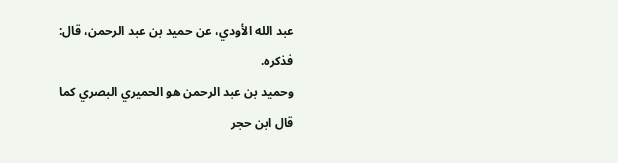عبد الله الأودي، عن حميد بن عبد الرحمن، قال: فذكره.
وحميد بن عبد الرحمن هو الحميري البصري كما قال ابن حجر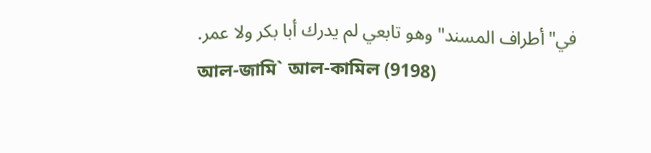في"أطراف المسند" وهو تابعي لم يدرك أبا بكر ولا عمر.
আল-জামি` আল-কামিল (9198)